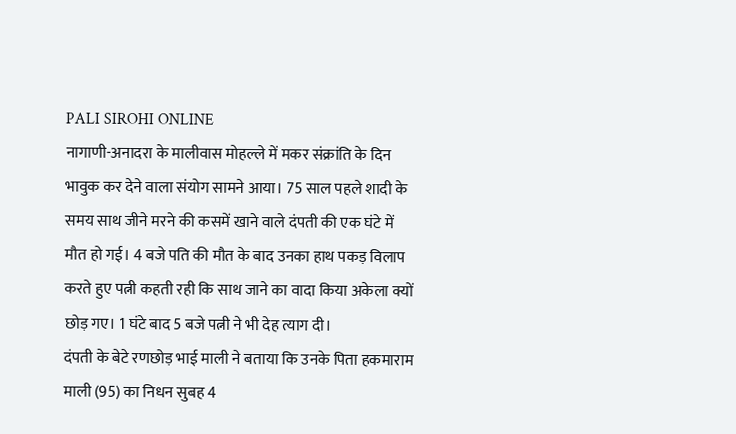PALI SIROHI ONLINE
नागाणी-अनादरा के मालीवास मोहल्ले में मकर संक्रांति के दिन भावुक कर देने वाला संयोग सामने आया। 75 साल पहले शादी के समय साथ जीने मरने की कसमें खाने वाले दंपती की एक घंटे में मौत हो गई। 4 बजे पति की मौत के बाद उनका हाथ पकड़ विलाप करते हुए पत्नी कहती रही कि साथ जाने का वादा किया अकेला क्यों छोड़ गए। 1 घंटे बाद 5 बजे पत्नी ने भी देह त्याग दी।
दंपती के बेटे रणछोड़ भाई माली ने बताया कि उनके पिता हकमाराम माली (95) का निधन सुबह 4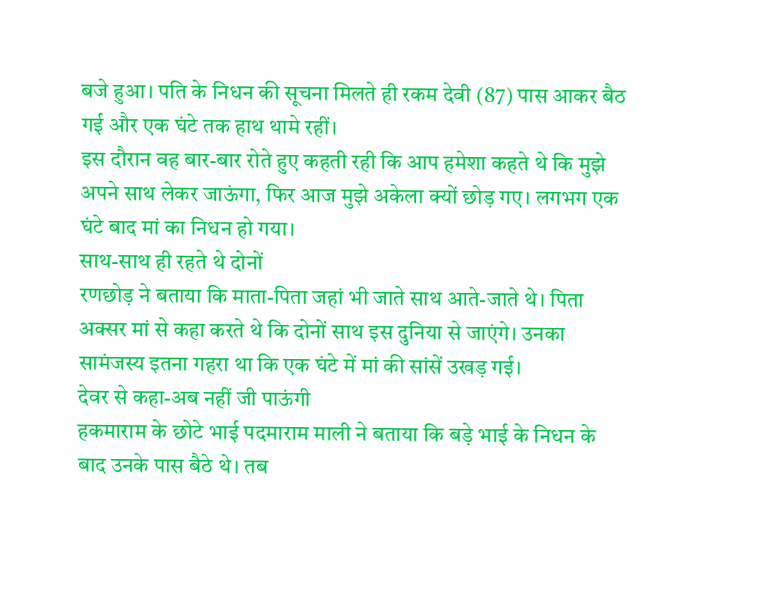बजे हुआ। पति के निधन की सूचना मिलते ही रकम देवी (87) पास आकर बैठ गई और एक घंटे तक हाथ थामे रहीं।
इस दौरान वह बार-बार रोते हुए कहती रही कि आप हमेशा कहते थे कि मुझे अपने साथ लेकर जाऊंगा, फिर आज मुझे अकेला क्यों छोड़ गए। लगभग एक घंटे बाद मां का निधन हो गया।
साथ-साथ ही रहते थे दोनों
रणछोड़ ने बताया कि माता-पिता जहां भी जाते साथ आते-जाते थे। पिता अक्सर मां से कहा करते थे कि दोनों साथ इस दुनिया से जाएंगे। उनका सामंजस्य इतना गहरा था कि एक घंटे में मां की सांसें उखड़ गई।
देवर से कहा-अब नहीं जी पाऊंगी
हकमाराम के छोटे भाई पदमाराम माली ने बताया कि बड़े भाई के निधन के बाद उनके पास बैठे थे। तब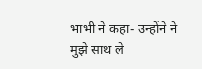भाभी ने कहा- उन्होंने ने मुझे साथ ले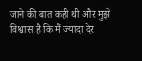जाने की बात कही थी और मुझे विश्वास है कि मैं ज्यादा देर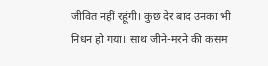जीवित नहीं रहूंगी। कुछ देर बाद उनका भी निधन हो गया। साथ जीने-मरने की कसम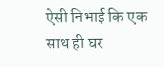ऐसी निभाई कि एक साथ ही घर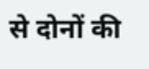से दोनों की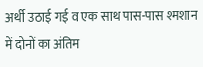अर्थी उठाई गई व एक साथ पास-पास श्मशान में दोनों का अंतिम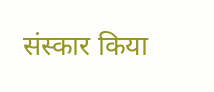संस्कार किया